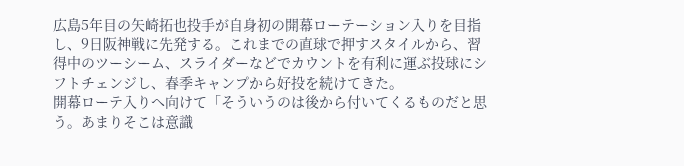広島5年目の矢崎拓也投手が自身初の開幕ローテーション入りを目指し、9日阪神戦に先発する。これまでの直球で押すスタイルから、習得中のツーシーム、スライダーなどでカウントを有利に運ぶ投球にシフトチェンジし、春季キャンプから好投を続けてきた。
開幕ローテ入りへ向けて「そういうのは後から付いてくるものだと思う。あまりそこは意識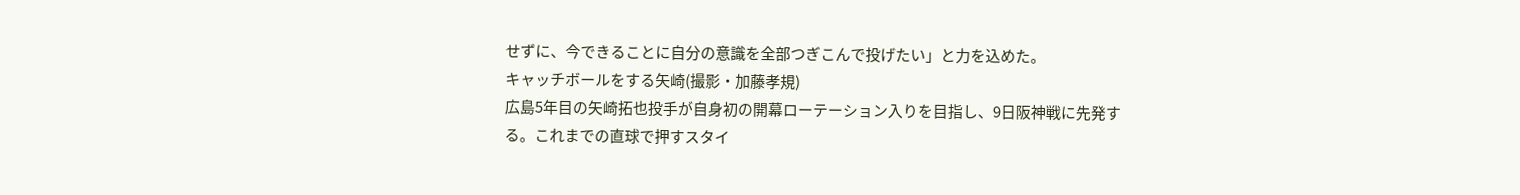せずに、今できることに自分の意識を全部つぎこんで投げたい」と力を込めた。
キャッチボールをする矢崎(撮影・加藤孝規)
広島5年目の矢崎拓也投手が自身初の開幕ローテーション入りを目指し、9日阪神戦に先発する。これまでの直球で押すスタイ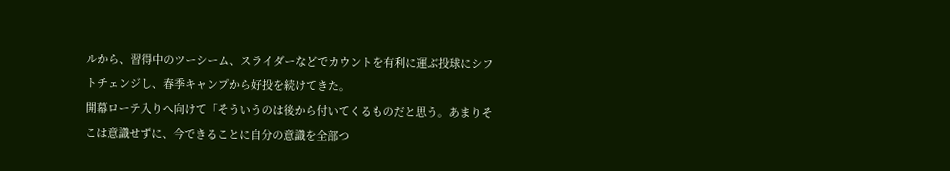ルから、習得中のツーシーム、スライダーなどでカウントを有利に運ぶ投球にシフトチェンジし、春季キャンプから好投を続けてきた。
開幕ローテ入りへ向けて「そういうのは後から付いてくるものだと思う。あまりそこは意識せずに、今できることに自分の意識を全部つ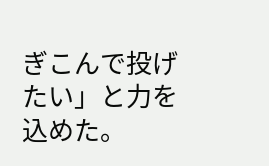ぎこんで投げたい」と力を込めた。